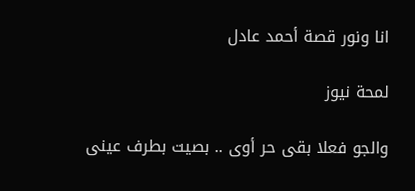انا ونور قصة أحمد عادل

لمحة نيوز

والجو فعلا بقى حر أوى .. بصيت بطرف عينى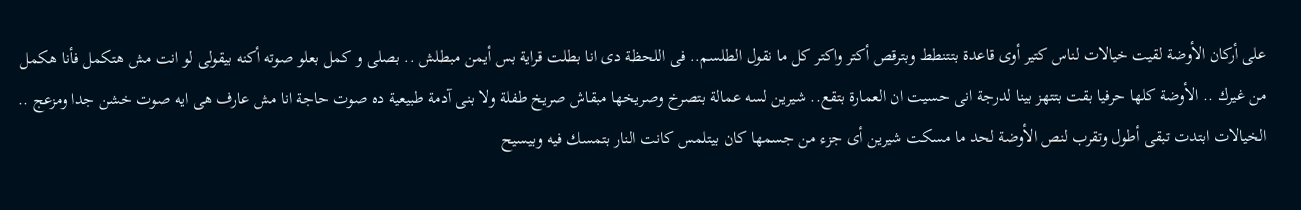على أركان الأوضة لقيت خيالات لناس كتير أوى قاعدة بتتنطط وبترقص أكتر واكتر كل ما نقول الطلسم.. فى اللحظة دى انا بطلت قراية بس أيمن مبطلش .. بصلى و كمل بعلو صوته أكنه بيقولى لو انت مش هتكمل فأنا هكمل من غيرك .. الأوضة كلها حرفيا بقت بتتهز بينا لدرجة انى حسيت ان العمارة بتقع.. شيرين لسه عمالة بتصرخ وصريخها مبقاش صريخ طفلة ولا بنى آدمة طبيعية ده صوت حاجة انا مش عارف هى ايه صوت خشن جدا ومزعج .. الخيالات ابتدت تبقى أطول وتقرب لنص الأوضة لحد ما مسكت شيرين أى جزء من جسمها كان بيتلمس كانت النار بتمسك فيه وبيسيح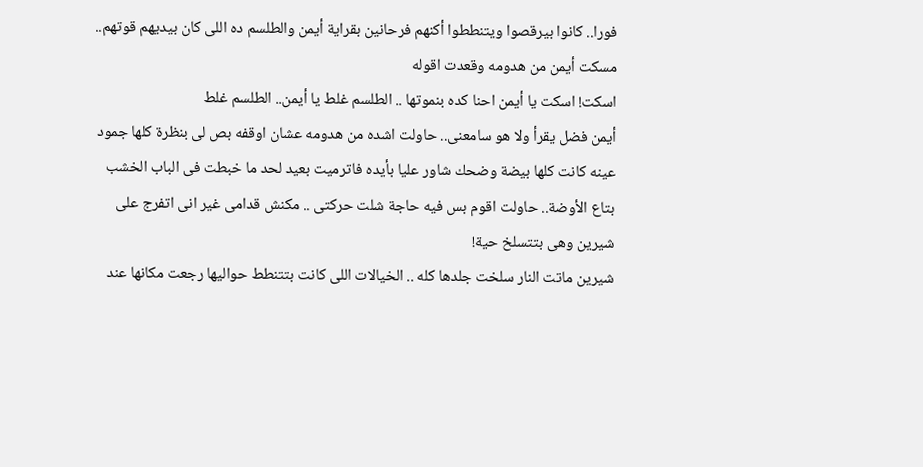فورا.. كانوا بيرقصوا ويتنططوا أكنهم فرحانين بقراية أيمن والطلسم ده اللى كان بيديهم قوتهم.. مسكت أيمن من هدومه وقعدت اقوله
اسكت! اسكت يا أيمن احنا كده بنموتها .. الطلسم غلط يا أيمن.. الطلسم غلط
أيمن فضل يقرأ ولا هو سامعنى.. حاولت اشده من هدومه عشان اوقفه بص لى بنظرة كلها جمود عينه كانت كلها بيضة وضحك شاور عليا بأيده فاترميت بعيد لحد ما خبطت فى الباب الخشب بتاع الأوضة.. حاولت اقوم بس فيه حاجة شلت حركتى .. مكنش قدامى غير انى اتفرج على شيرين وهى بتتسلخ حية!
شيرين ماتت النار سلخت جلدها كله .. الخيالات اللى كانت بتتنطط حواليها رجعت مكانها عند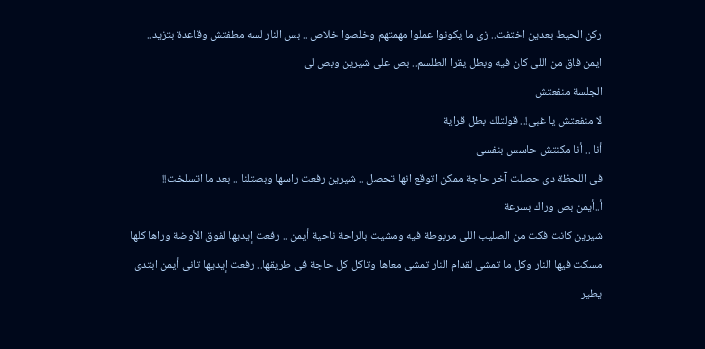ركن الحيط بعدين اختفت.. زى ما يكونوا عملوا مهمتهم وخلصوا خلاص .. بس النار لسه مطفتش وقاعدة بتزيد.. ايمن فاق من اللى كان فيه وبطل يقرا الطلسم.. بص على شيرين وبص لى
الجلسة منفعتش
لا منفعتش يا غبى!.. قولتلك بطل قراية
أنا .. أنا مكنتش حاسس بنفسى
فى اللحظة دى حصلت آخر حاجة ممكن اتوقع انها تحصل .. شيرين رفعت راسها وبصتلنا .. بعد ما اتسلخت!!
أ..أيمن بص وراك بسرعة
شيرين كانت فكت من الصليب اللى مربوطة فيه ومشيت بالراحة ناحية أيمن .. رفعت إيديها لفوق الأوضة وراها كلها مسكت فيها النار وكل ما تمشى لقدام النار تمشى معاها وتاكل كل حاجة فى طريقها.. رفعت إيديها تانى أيمن ابتدى يطير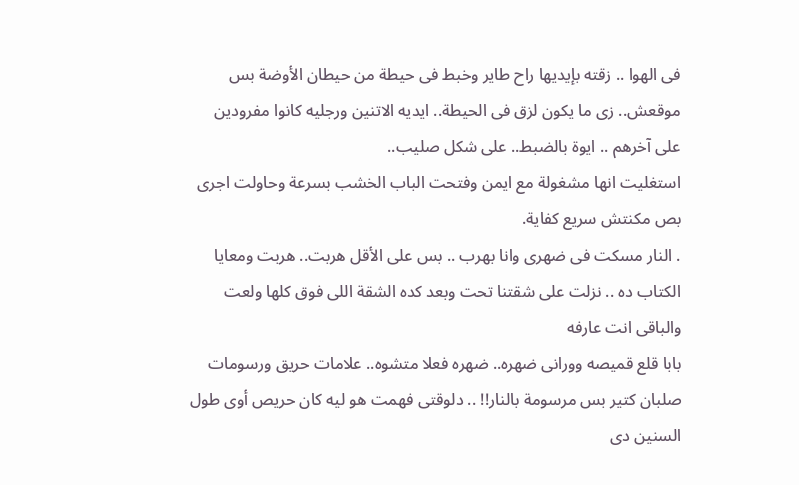فى الهوا .. زقته بإيديها راح طاير وخبط فى حيطة من حيطان الأوضة بس موقعش.. زى ما يكون لزق فى الحيطة.. ايديه الاتنين ورجليه كانوا مفرودين على آخرهم .. ايوة بالضبط.. على شكل صليب..
استغليت انها مشغولة مع ايمن وفتحت الباب الخشب بسرعة وحاولت اجرى بص مكنتش سريع كفاية.
. النار مسكت فى ضهرى وانا بهرب .. بس على الأقل هربت.. هربت ومعايا الكتاب ده .. نزلت على شقتنا تحت وبعد كده الشقة اللى فوق كلها ولعت والباقى انت عارفه
بابا قلع قميصه وورانى ضهره.. ضهره فعلا متشوه.. علامات حريق ورسومات صلبان كتير بس مرسومة بالنار!! .. دلوقتى فهمت هو ليه كان حريص أوى طول السنين دى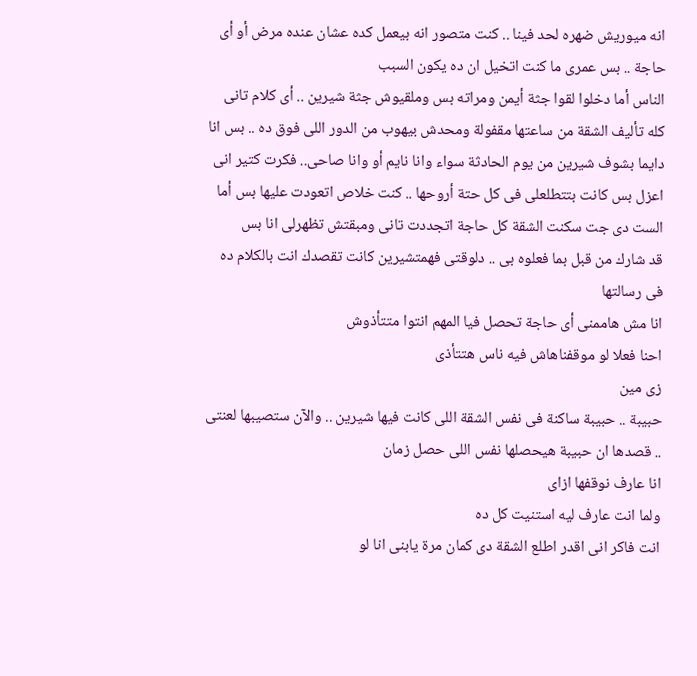انه ميوريش ضهره لحد فينا .. كنت متصور انه بيعمل كده عشان عنده مرض أو أى حاجة .. بس عمرى ما كنت اتخيل ان ده يكون السبب
الناس أما دخلوا لقوا جثة أيمن ومراته بس وملقيوش جثة شيرين .. أى كلام تانى كله تأليف الشقة من ساعتها مقفولة ومحدش بيهوب من الدور اللى فوق ده .. بس انا دايما بشوف شيرين من يوم الحادثة سواء وانا نايم أو وانا صاحى.. فكرت كتير انى اعزل بس كانت بتتطلعلى فى كل حتة أروحها .. كنت خلاص اتعودت عليها بس أما الست دى جت سكنت الشقة كل حاجة اتجددت تانى ومبقتش تظهرلى انا بس
قد شارك من قبل بما فعلوه بى .. دلوقتى فهمتشيرين كانت تقصدك انت بالكلام ده فى رسالتها
انا مش هاممنى أى حاجة تحصل فيا المهم انتوا متتأذوش
احنا فعلا لو موقفناهاش فيه ناس هتتأذى
زى مين
حبيبة .. حبيبة ساكنة فى نفس الشقة اللى كانت فيها شيرين .. والآن ستصيبها لعنتى .. قصدها ان حبيبة هيحصلها نفس اللى حصل زمان
انا عارف نوقفها ازاى
ولما انت عارف ليه استنيت كل ده
انت فاكر انى اقدر اطلع الشقة دى كمان مرة يابنى انا لو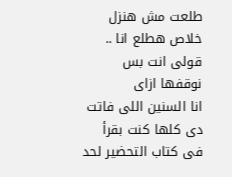طلعت مش هنزل
خلاص هطلع انا .. قولى انت بس نوقفها ازاى
انا السنين اللى فاتت دى كلها كنت بقرأ فى كتاب التحضير لحد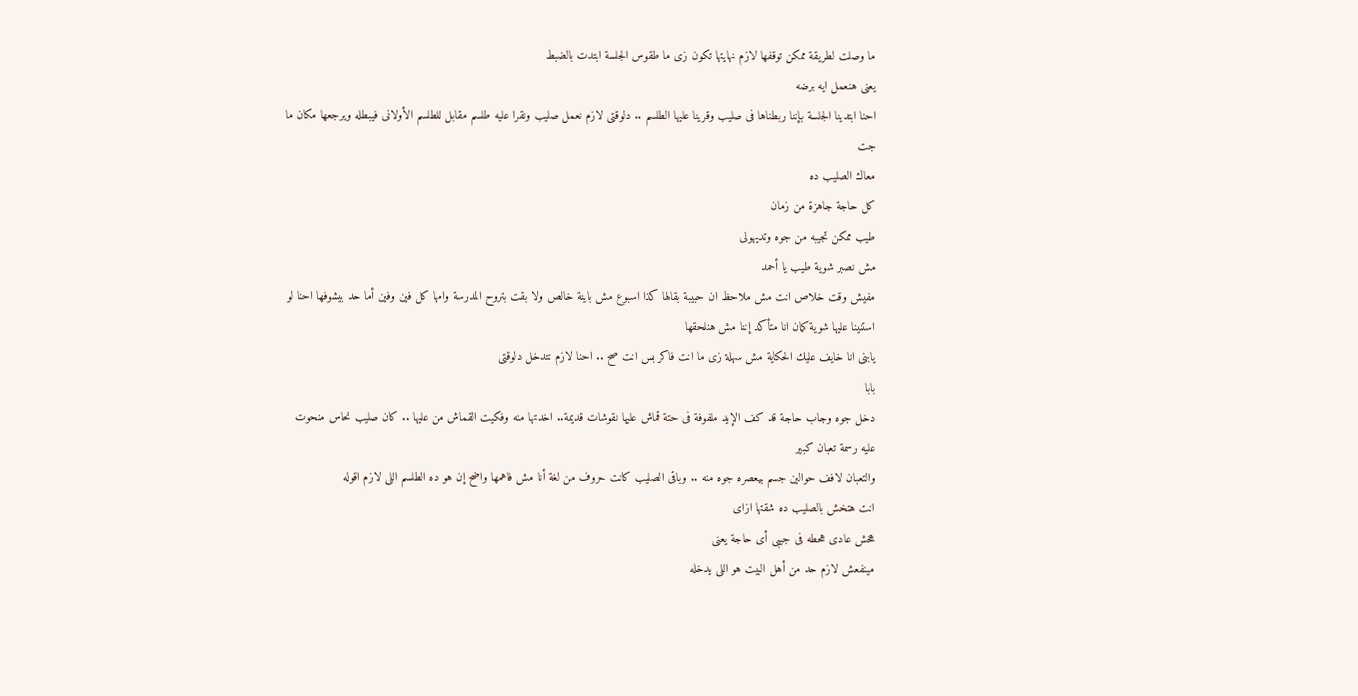ما وصلت لطريقة ممكن توقفها لازم نهايتها تكون زى ما طقوس الجلسة ابتدت بالضبط
يعنى هنعمل ايه برضه
احنا ابتدينا الجلسة بإننا ربطناها فى صليب وقرينا عليها الطلسم .. دلوقتى لازم نعمل صليب ونقرا عليه طلسم مقابل للطلسم الأولانى فيبطله ويرجعها مكان ما جت
معاك الصليب ده
كل حاجة جاهزة من زمان
طيب ممكن تجيبه من جوه وتديهولى
مش نصبر شوية طيب يا أحمد
مفيش وقت خلاص انت مش ملاحظ ان حبيبة بقالها كذا اسبوع مش باينة خالص ولا بقت بتروح المدرسة وامها كل فين وفين أما حد بيشوفها احنا لو استنينا عليها شوية كمان انا متأكد إننا مش هنلحقها
يابنى انا خايف عليك الحكاية مش سهلة زى ما انت فاكر بس انت صح .. احنا لازم نتدخل دلوقتى
بابا
دخل جوه وجاب حاجة قد كف الإيد ملفوفة فى حتة قماش عليها نقوشات قديمة.. اخدتها منه وفكيت القماش من عليها .. كان صليب نحاس منحوت عليه رسمة تعبان كبير
والتعبان لافف حوالين جسم بيعصره جوه منه .. وباقى الصليب كانت حروف من لغة أنا مش فاهمها واضح إن هو ده الطلسم اللى لازم اقوله
انت هتخش بالصليب ده شقتها ازاى
هخش عادى هحطه فى جيبى أى حاجة يعنى
مينفعش لازم حد من أهل البيت هو اللى يدخله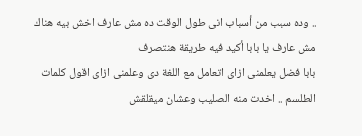.. وده سبب من أسباب انى طول الوقت ده مش عارف اخش بيه هناك
مش عارف يا بابا أكيد فيه طريقة هنتصرف
بابا فضل يعلمنى ازاى اتعامل مع اللغة دى وعلمنى ازاى اقول كلمات الطلسم .. اخدت منه الصليب وعشان ميقلقش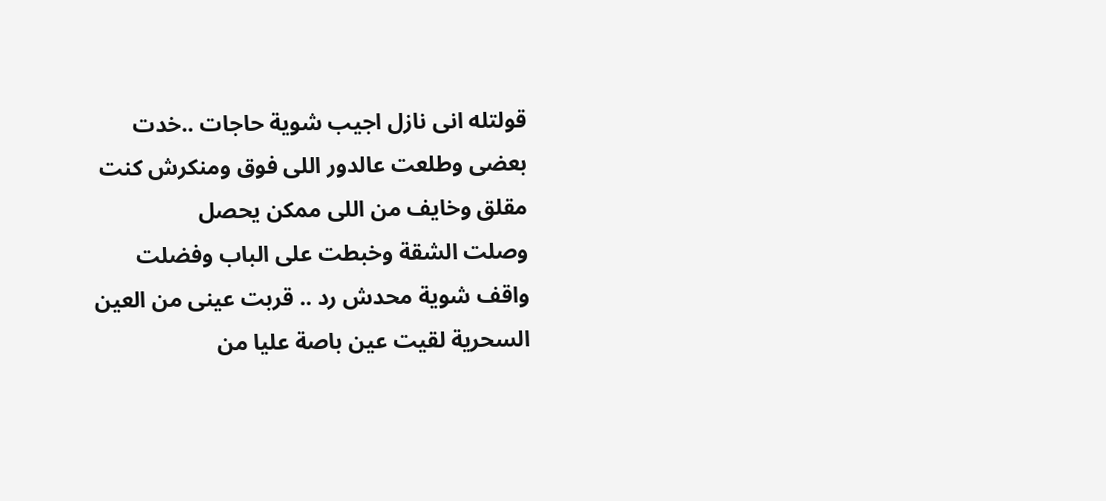قولتله انى نازل اجيب شوية حاجات ..خدت بعضى وطلعت عالدور اللى فوق ومنكرش كنت مقلق وخايف من اللى ممكن يحصل
وصلت الشقة وخبطت على الباب وفضلت واقف شوية محدش رد .. قربت عينى من العين السحرية لقيت عين باصة عليا من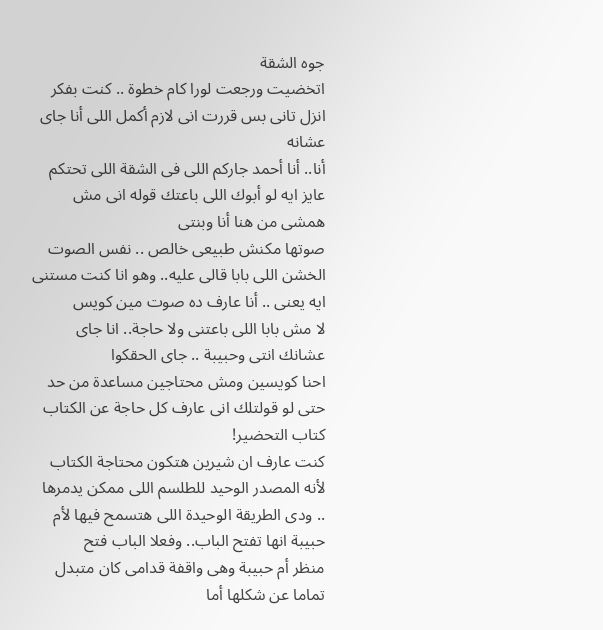جوه الشقة
اتخضيت ورجعت لورا كام خطوة .. كنت بفكر انزل تانى بس قررت انى لازم أكمل اللى أنا جاى عشانه
أنا.. أنا أحمد جاركم اللى فى الشقة اللى تحتكم
عايز ايه لو أبوك اللى باعتك قوله انى مش همشى من هنا أنا وبنتى
صوتها مكنش طبيعى خالص .. نفس الصوت الخشن اللى بابا قالى عليه.. وهو انا كنت مستنى ايه يعنى .. أنا عارف ده صوت مين كويس
لا مش بابا اللى باعتنى ولا حاجة.. انا جاى عشانك انتى وحبيبة .. جاى الحقكوا
احنا كويسين ومش محتاجين مساعدة من حد
حتى لو قولتلك انى عارف كل حاجة عن الكتاب كتاب التحضير!
كنت عارف ان شيرين هتكون محتاجة الكتاب لأنه المصدر الوحيد للطلسم اللى ممكن يدمرها .. ودى الطريقة الوحيدة اللى هتسمح فيها لأم حبيبة انها تفتح الباب.. وفعلا الباب فتح
منظر أم حبيبة وهى واقفة قدامى كان متبدل تماما عن شكلها أما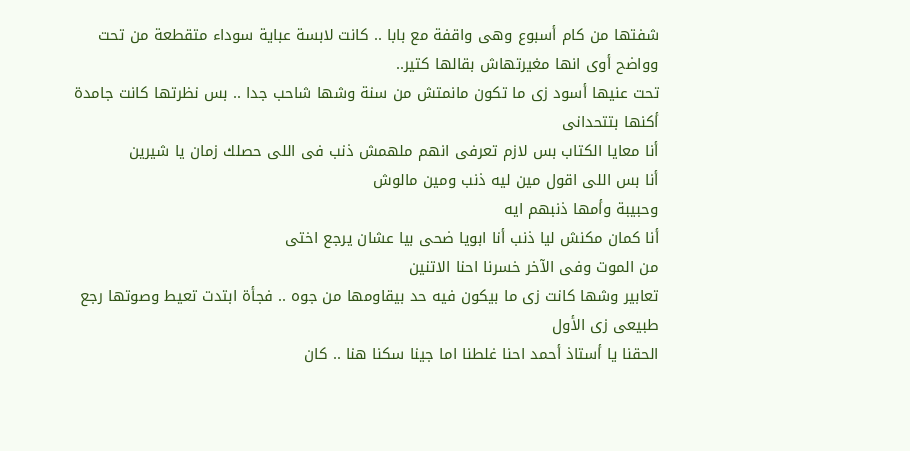شفتها من كام أسبوع وهى واقفة مع بابا .. كانت لابسة عباية سوداء متقطعة من تحت وواضح أوى انها مغيرتهاش بقالها كتير..
تحت عنيها أسود زى ما تكون مانمتش من سنة وشها شاحب جدا .. بس نظرتها كانت جامدة أكنها بتتحدانى
أنا معايا الكتاب بس لازم تعرفى انهم ملهمش ذنب فى اللى حصلك زمان يا شيرين
أنا بس اللى اقول مين ليه ذنب ومين مالوش
وحبيبة وأمها ذنبهم ايه
أنا كمان مكنش ليا ذنب أنا ابويا ضحى بيا عشان يرجع اختى
من الموت وفى الآخر خسرنا احنا الاتنين
تعابير وشها كانت زى ما بيكون فيه حد بيقاومها من جوه .. فجأة ابتدت تعيط وصوتها رجع طبيعى زى الأول
الحقنا يا أستاذ أحمد احنا غلطنا اما جينا سكنا هنا .. كان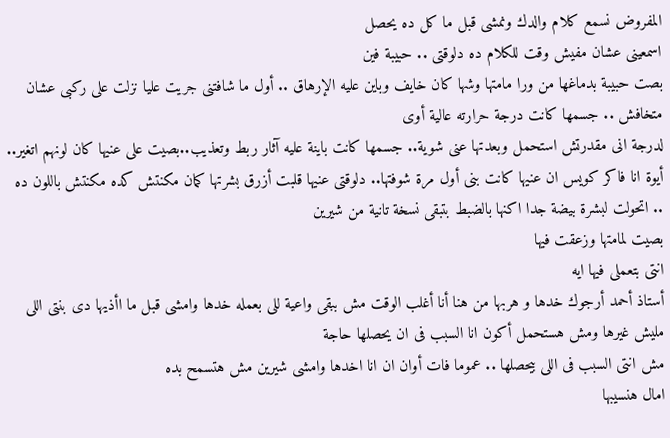المفروض نسمع كلام والدك ونمشى قبل ما كل ده يحصل
اسمعينى عشان مفيش وقت للكلام ده دلوقتى .. حبيبة فين
بصت حبيبة بدماغها من ورا مامتها وشها كان خايف وباين عليه الإرهاق .. أول ما شافتنى جريت عليا نزلت على ركبى عشان متخافش .. جسمها كانت درجة حرارته عالية أوى
لدرجة انى مقدرتش استحمل وبعدتها عنى شوية.. جسمها كانت باينة عليه آثار ربط وتعذيب..بصيت على عنيها كان لونهم اتغير.. أيوة انا فاكر كويس ان عنيها كانت بنى أول مرة شوفتها.. دلوقتى عنيها قلبت أزرق بشرتها كمان مكنتش كده مكنتش باللون ده
.. اتحولت لبشرة بيضة جدا اكنها بالضبط بتبقى نسخة تانية من شيرين
بصيت لمامتها وزعقت فيها
انتى بتعملى فيها ايه
أستاذ أحمد أرجوك خدها و هربها من هنا أنا أغلب الوقت مش ببقى واعية للى بعمله خدها وامشى قبل ما اأذيها دى بنتى اللى مليش غيرها ومش هستحمل أكون انا السبب فى ان يحصلها حاجة
مش انتى السبب فى اللى بيحصلها .. عموما فات أوان ان انا اخدها وامشى شيرين مش هتسمح بده
امال هنسيبها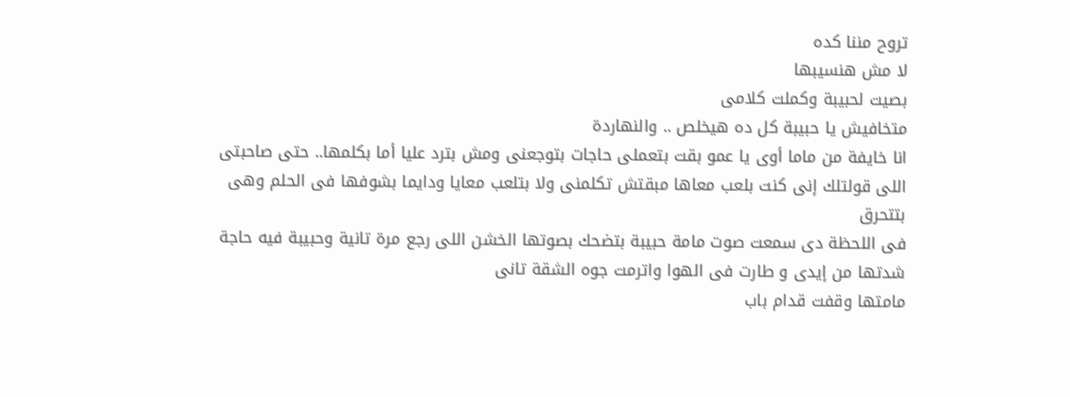تروح مننا كده
لا مش هنسيبها
بصيت لحبيبة وكملت كلامى
متخافيش يا حبيبة كل ده هيخلص .. والنهاردة
انا خايفة من ماما أوى يا عمو بقت بتعملى حاجات بتوجعنى ومش بترد عليا أما بكلمها.. حتى صاحبتى اللى قولتلك إنى كنت بلعب معاها مبقتش تكلمنى ولا بتلعب معايا ودايما بشوفها فى الحلم وهى بتتحرق
فى اللحظة دى سمعت صوت مامة حبيبة بتضحك بصوتها الخشن اللى رجع مرة تانية وحبيبة فيه حاجة شدتها من إيدى و طارت فى الهوا واترمت جوه الشقة تانى
مامتها وقفت قدام باب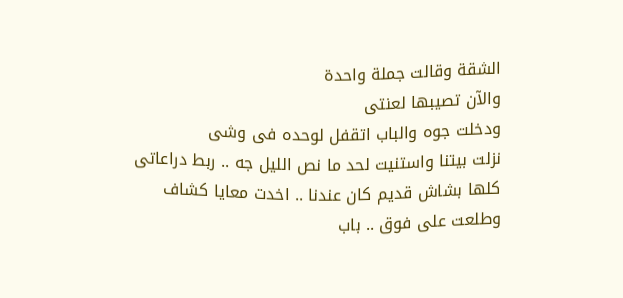الشقة وقالت جملة واحدة
والآن تصيبها لعنتى
ودخلت جوه والباب اتقفل لوحده فى وشى
نزلت بيتنا واستنيت لحد ما نص الليل جه .. ربط دراعاتى كلها بشاش قديم كان عندنا .. اخدت معايا كشاف وطلعت على فوق .. باب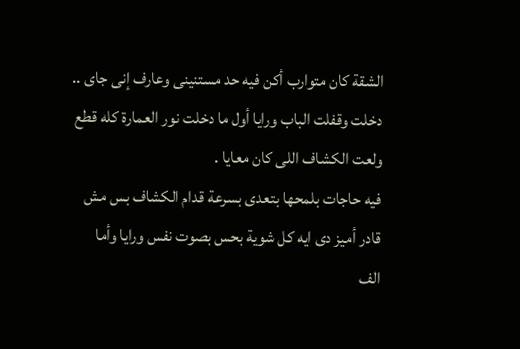الشقة كان متوارب أكن فيه حد مستنينى وعارف إنى جاى .. دخلت وقفلت الباب ورايا أول ما دخلت نور العمارة كله قطع ولعت الكشاف اللى كان معايا .
فيه حاجات بلمحها بتعدى بسرعة قدام الكشاف بس مش قادر أميز دى ايه كل شوية بحس بصوت نفس ورايا وأما
الف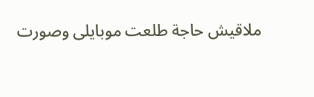ملاقيش حاجة طلعت موبايلى وصورت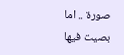صورة .. اما بصيت فيها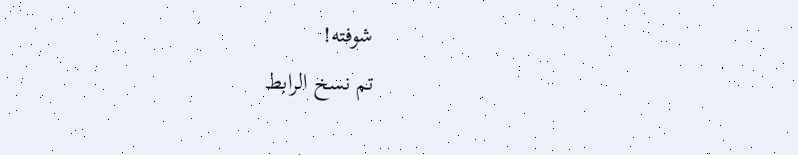شوفته!
تم نسخ الرابط